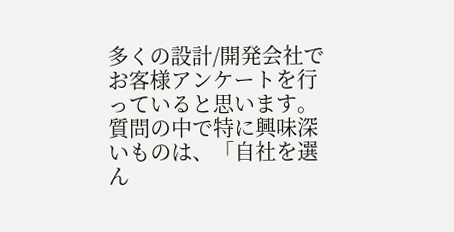多くの設計/開発会社でお客様アンケートを行っていると思います。
質問の中で特に興味深いものは、「自社を選ん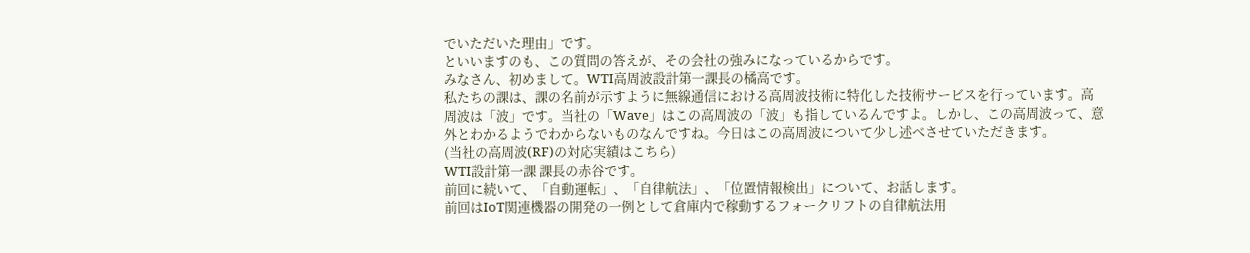でいただいた理由」です。
といいますのも、この質問の答えが、その会社の強みになっているからです。
みなさん、初めまして。WTI高周波設計第一課長の橘高です。
私たちの課は、課の名前が示すように無線通信における高周波技術に特化した技術サービスを行っています。高周波は「波」です。当社の「Wave」はこの高周波の「波」も指しているんですよ。しかし、この高周波って、意外とわかるようでわからないものなんですね。今日はこの高周波について少し述べさせていただきます。
(当社の高周波(RF)の対応実績はこちら)
WTI設計第一課 課長の赤谷です。
前回に続いて、「自動運転」、「自律航法」、「位置情報検出」について、お話します。
前回はIoT関連機器の開発の一例として倉庫内で稼動するフォークリフトの自律航法用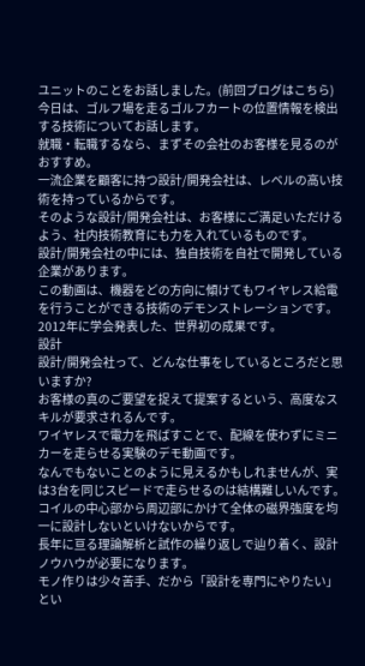ユニットのことをお話しました。(前回ブログはこちら)
今日は、ゴルフ場を走るゴルフカートの位置情報を検出する技術についてお話します。
就職・転職するなら、まずその会社のお客様を見るのがおすすめ。
一流企業を顧客に持つ設計/開発会社は、レベルの高い技術を持っているからです。
そのような設計/開発会社は、お客様にご満足いただけるよう、社内技術教育にも力を入れているものです。
設計/開発会社の中には、独自技術を自社で開発している企業があります。
この動画は、機器をどの方向に傾けてもワイヤレス給電を行うことができる技術のデモンストレーションです。2012年に学会発表した、世界初の成果です。
設計
設計/開発会社って、どんな仕事をしているところだと思いますか?
お客様の真のご要望を捉えて提案するという、高度なスキルが要求されるんです。
ワイヤレスで電力を飛ばすことで、配線を使わずにミニカーを走らせる実験のデモ動画です。
なんでもないことのように見えるかもしれませんが、実は3台を同じスピードで走らせるのは結構難しいんです。
コイルの中心部から周辺部にかけて全体の磁界強度を均一に設計しないといけないからです。
長年に亘る理論解析と試作の繰り返しで辿り着く、設計ノウハウが必要になります。
モノ作りは少々苦手、だから「設計を専門にやりたい」とい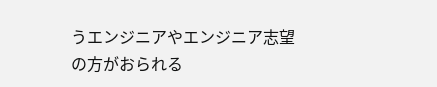うエンジニアやエンジニア志望の方がおられる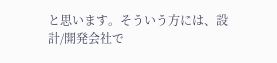と思います。そういう方には、設計/開発会社で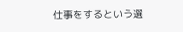仕事をするという選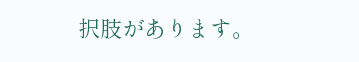択肢があります。